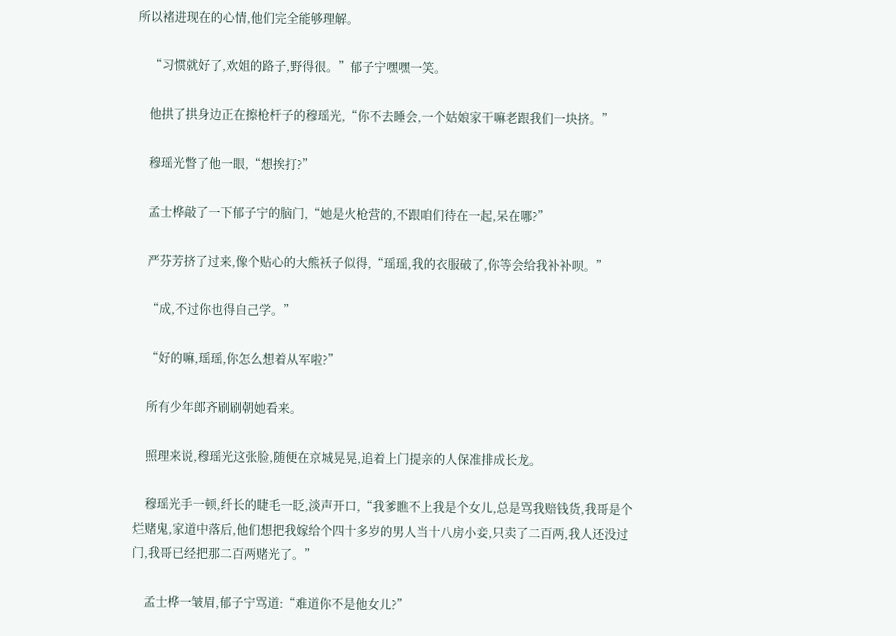所以褚进现在的心情,他们完全能够理解。

    “习惯就好了,欢姐的路子,野得很。”郁子宁嘿嘿一笑。

    他拱了拱身边正在擦枪杆子的穆瑶光,“你不去睡会,一个姑娘家干嘛老跟我们一块挤。”

    穆瑶光瞥了他一眼,“想挨打?”

    孟士桦敲了一下郁子宁的脑门,“她是火枪营的,不跟咱们待在一起,呆在哪?”

    严芬芳挤了过来,像个贴心的大熊袄子似得,“瑶瑶,我的衣服破了,你等会给我补补呗。”

    “成,不过你也得自己学。”

    “好的嘛,瑶瑶,你怎么想着从军啦?”

    所有少年郎齐刷刷朝她看来。

    照理来说,穆瑶光这张脸,随便在京城晃晃,追着上门提亲的人保准排成长龙。

    穆瑶光手一顿,纤长的睫毛一眨,淡声开口,“我爹瞧不上我是个女儿,总是骂我赔钱货,我哥是个烂赌鬼,家道中落后,他们想把我嫁给个四十多岁的男人当十八房小妾,只卖了二百两,我人还没过门,我哥已经把那二百两赌光了。”

    孟士桦一皱眉,郁子宁骂道:“难道你不是他女儿?”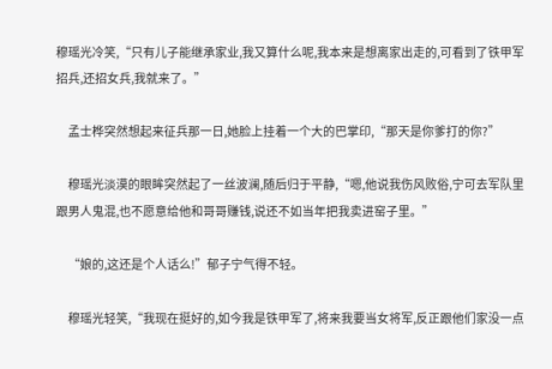穆瑶光冷笑,“只有儿子能继承家业,我又算什么呢,我本来是想离家出走的,可看到了铁甲军招兵,还招女兵,我就来了。”

    孟士桦突然想起来征兵那一日,她脸上挂着一个大的巴掌印,“那天是你爹打的你?”

    穆瑶光淡漠的眼眸突然起了一丝波澜,随后归于平静,“嗯,他说我伤风败俗,宁可去军队里跟男人鬼混,也不愿意给他和哥哥赚钱,说还不如当年把我卖进窑子里。”

    “娘的,这还是个人话么!”郁子宁气得不轻。

    穆瑶光轻笑,“我现在挺好的,如今我是铁甲军了,将来我要当女将军,反正跟他们家没一点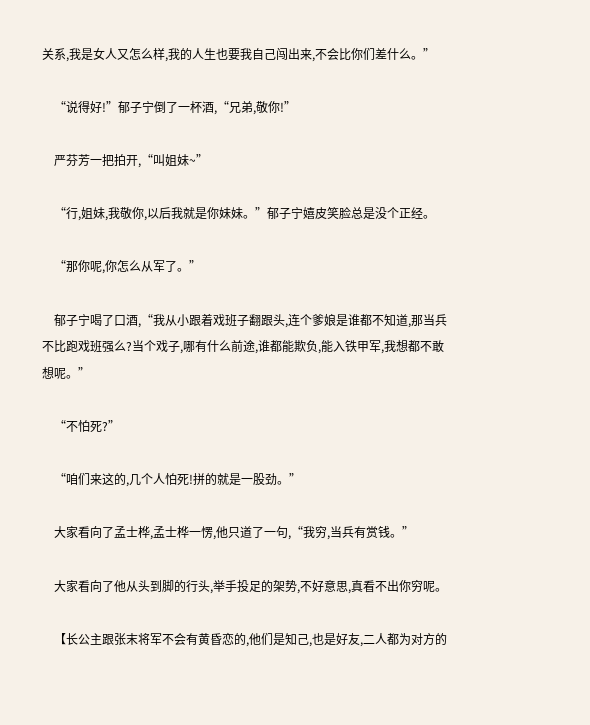关系,我是女人又怎么样,我的人生也要我自己闯出来,不会比你们差什么。”

    “说得好!”郁子宁倒了一杯酒,“兄弟,敬你!”

    严芬芳一把拍开,“叫姐妹~”

    “行,姐妹,我敬你,以后我就是你妹妹。”郁子宁嬉皮笑脸总是没个正经。

    “那你呢,你怎么从军了。”

    郁子宁喝了口酒,“我从小跟着戏班子翻跟头,连个爹娘是谁都不知道,那当兵不比跑戏班强么?当个戏子,哪有什么前途,谁都能欺负,能入铁甲军,我想都不敢想呢。”

    “不怕死?”

    “咱们来这的,几个人怕死!拼的就是一股劲。”

    大家看向了孟士桦,孟士桦一愣,他只道了一句,“我穷,当兵有赏钱。”

    大家看向了他从头到脚的行头,举手投足的架势,不好意思,真看不出你穷呢。

    【长公主跟张末将军不会有黄昏恋的,他们是知己,也是好友,二人都为对方的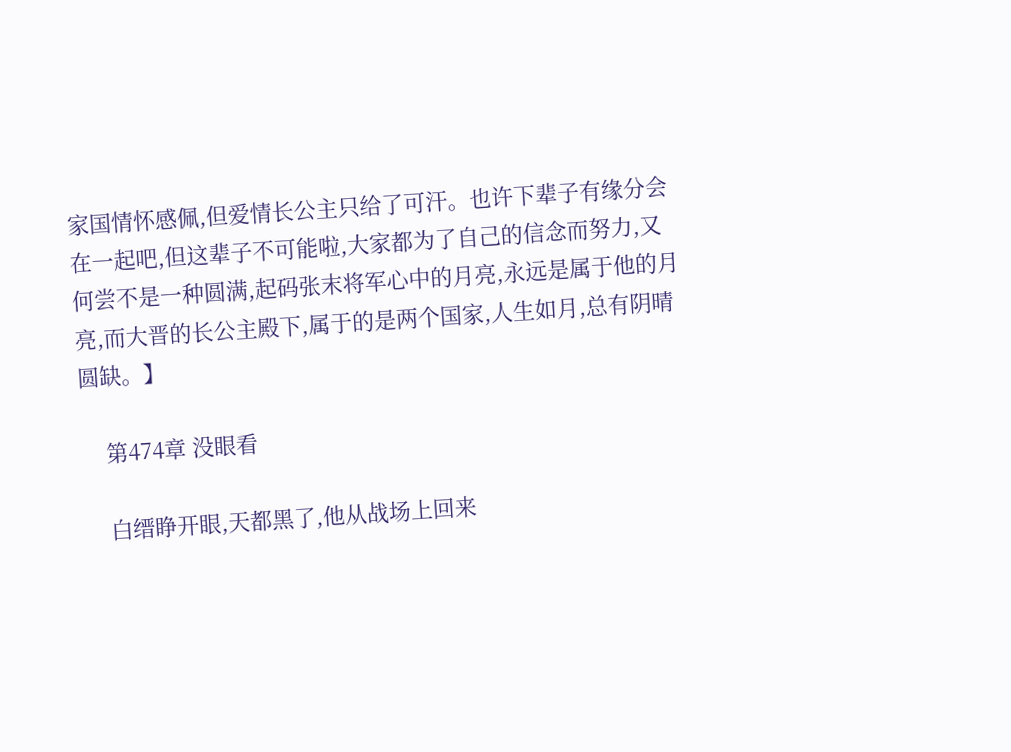家国情怀感佩,但爱情长公主只给了可汗。也许下辈子有缘分会在一起吧,但这辈子不可能啦,大家都为了自己的信念而努力,又何尝不是一种圆满,起码张末将军心中的月亮,永远是属于他的月亮,而大晋的长公主殿下,属于的是两个国家,人生如月,总有阴晴圆缺。】

    第474章 没眼看

    白缙睁开眼,天都黑了,他从战场上回来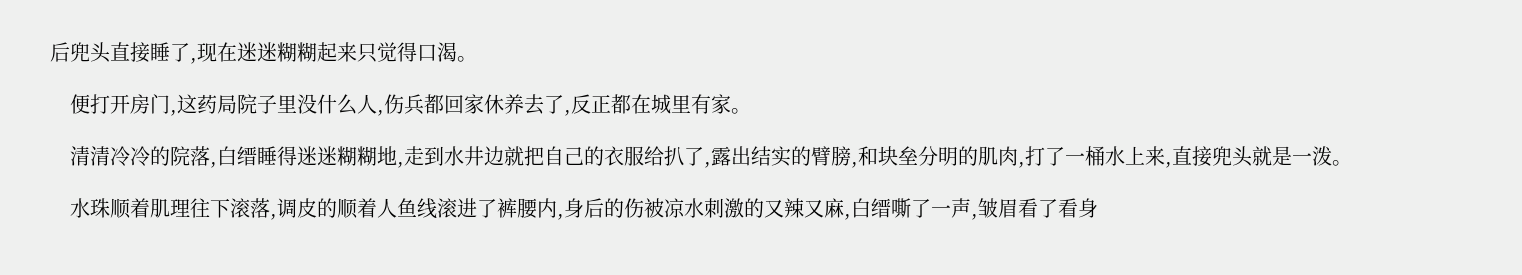后兜头直接睡了,现在迷迷糊糊起来只觉得口渴。

    便打开房门,这药局院子里没什么人,伤兵都回家休养去了,反正都在城里有家。

    清清冷冷的院落,白缙睡得迷迷糊糊地,走到水井边就把自己的衣服给扒了,露出结实的臂膀,和块垒分明的肌肉,打了一桶水上来,直接兜头就是一泼。

    水珠顺着肌理往下滚落,调皮的顺着人鱼线滚进了裤腰内,身后的伤被凉水刺激的又辣又麻,白缙嘶了一声,皱眉看了看身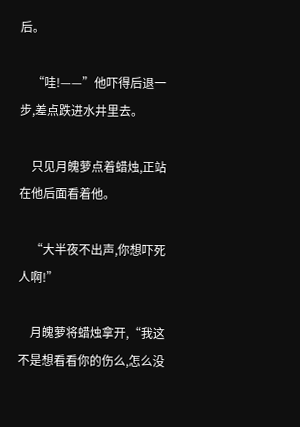后。

    “哇!——”他吓得后退一步,差点跌进水井里去。

    只见月魄萝点着蜡烛,正站在他后面看着他。

    “大半夜不出声,你想吓死人啊!”

    月魄萝将蜡烛拿开,“我这不是想看看你的伤么,怎么没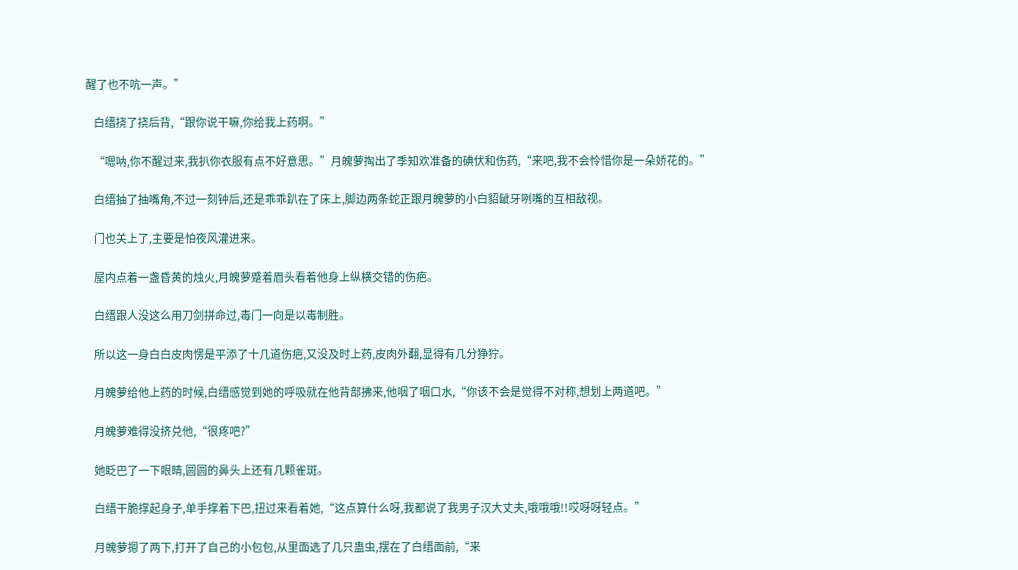醒了也不吭一声。”

    白缙挠了挠后背,“跟你说干嘛,你给我上药啊。”

    “嗯呐,你不醒过来,我扒你衣服有点不好意思。”月魄萝掏出了季知欢准备的碘伏和伤药,“来吧,我不会怜惜你是一朵娇花的。”

    白缙抽了抽嘴角,不过一刻钟后,还是乖乖趴在了床上,脚边两条蛇正跟月魄萝的小白貂龇牙咧嘴的互相敌视。

    门也关上了,主要是怕夜风灌进来。

    屋内点着一盏昏黄的烛火,月魄萝蹙着眉头看着他身上纵横交错的伤疤。

    白缙跟人没这么用刀剑拼命过,毒门一向是以毒制胜。

    所以这一身白白皮肉愣是平添了十几道伤疤,又没及时上药,皮肉外翻,显得有几分狰狞。

    月魄萝给他上药的时候,白缙感觉到她的呼吸就在他背部拂来,他咽了咽口水,“你该不会是觉得不对称,想划上两道吧。”

    月魄萝难得没挤兑他,“很疼吧?”

    她眨巴了一下眼睛,圆圆的鼻头上还有几颗雀斑。

    白缙干脆撑起身子,单手撑着下巴,扭过来看着她,“这点算什么呀,我都说了我男子汉大丈夫,哦哦哦!!哎呀呀轻点。”

    月魄萝摁了两下,打开了自己的小包包,从里面选了几只蛊虫,摆在了白缙面前,“来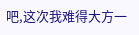吧,这次我难得大方一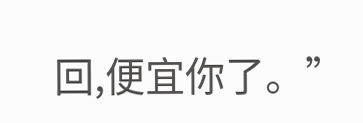回,便宜你了。”